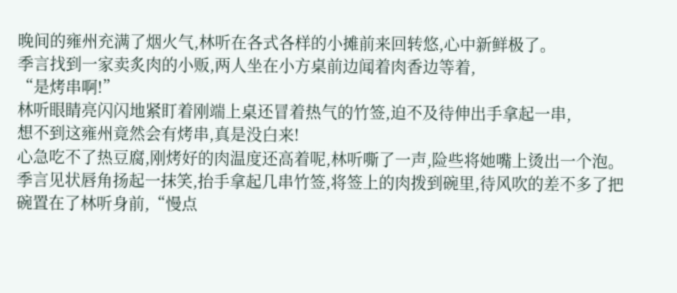晚间的雍州充满了烟火气,林听在各式各样的小摊前来回转悠,心中新鲜极了。
季言找到一家卖炙肉的小贩,两人坐在小方桌前边闻着肉香边等着,
“是烤串啊!”
林听眼睛亮闪闪地紧盯着刚端上桌还冒着热气的竹签,迫不及待伸出手拿起一串,
想不到这雍州竟然会有烤串,真是没白来!
心急吃不了热豆腐,刚烤好的肉温度还高着呢,林听嘶了一声,险些将她嘴上烫出一个泡。
季言见状唇角扬起一抹笑,抬手拿起几串竹签,将签上的肉拨到碗里,待风吹的差不多了把碗置在了林听身前,“慢点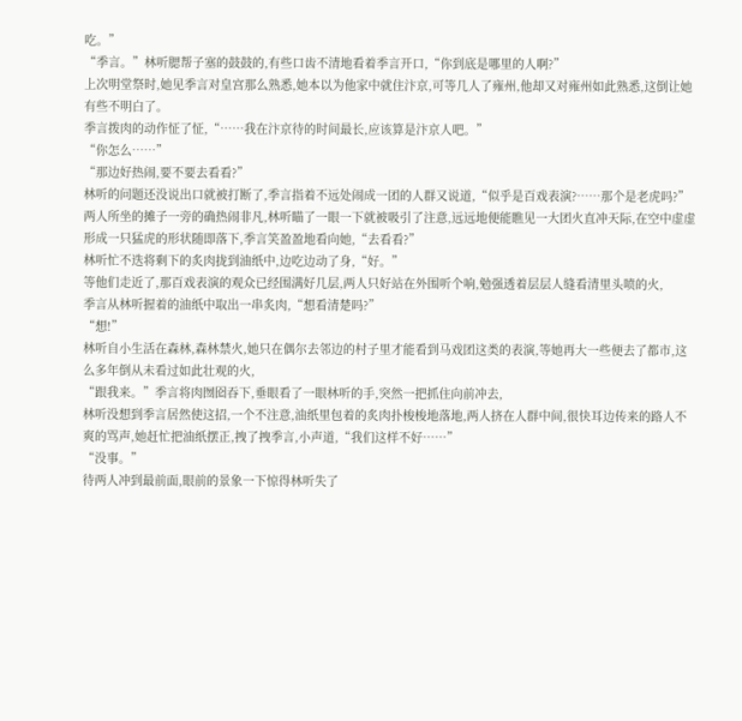吃。”
“季言。”林听腮帮子塞的鼓鼓的,有些口齿不清地看着季言开口,“你到底是哪里的人啊?”
上次明堂祭时,她见季言对皇宫那么熟悉,她本以为他家中就住汴京,可等几人了雍州,他却又对雍州如此熟悉,这倒让她有些不明白了。
季言拨肉的动作怔了怔,“……我在汴京待的时间最长,应该算是汴京人吧。”
“你怎么……”
“那边好热闹,要不要去看看?”
林听的问题还没说出口就被打断了,季言指着不远处闹成一团的人群又说道,“似乎是百戏表演?……那个是老虎吗?”
两人所坐的摊子一旁的确热闹非凡,林听瞄了一眼一下就被吸引了注意,远远地便能瞧见一大团火直冲天际,在空中虚虚形成一只猛虎的形状随即落下,季言笑盈盈地看向她,“去看看?”
林听忙不迭将剩下的炙肉拢到油纸中,边吃边动了身,“好。”
等他们走近了,那百戏表演的观众已经围满好几层,两人只好站在外围听个响,勉强透着层层人缝看清里头喷的火,
季言从林听握着的油纸中取出一串炙肉,“想看清楚吗?”
“想!”
林听自小生活在森林,森林禁火,她只在偶尔去邻边的村子里才能看到马戏团这类的表演,等她再大一些便去了都市,这么多年倒从未看过如此壮观的火,
“跟我来。”季言将肉囫囵吞下,垂眼看了一眼林听的手,突然一把抓住向前冲去,
林听没想到季言居然使这招,一个不注意,油纸里包着的炙肉扑梭梭地落地,两人挤在人群中间,很快耳边传来的路人不爽的骂声,她赶忙把油纸摆正,拽了拽季言,小声道,“我们这样不好……”
“没事。”
待两人冲到最前面,眼前的景象一下惊得林听失了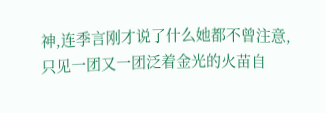神,连季言刚才说了什么她都不曾注意,
只见一团又一团泛着金光的火苗自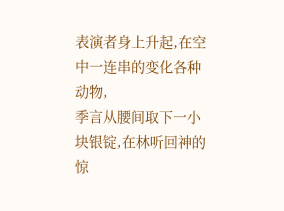表演者身上升起,在空中一连串的变化各种动物,
季言从腰间取下一小块银锭,在林听回神的惊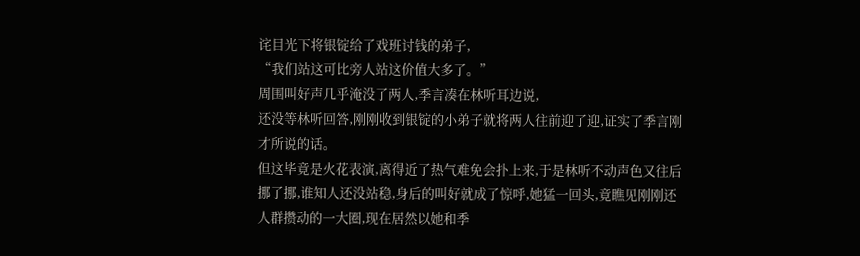诧目光下将银锭给了戏班讨钱的弟子,
“我们站这可比旁人站这价值大多了。”
周围叫好声几乎淹没了两人,季言凑在林听耳边说,
还没等林听回答,刚刚收到银锭的小弟子就将两人往前迎了迎,证实了季言刚才所说的话。
但这毕竟是火花表演,离得近了热气难免会扑上来,于是林听不动声色又往后挪了挪,谁知人还没站稳,身后的叫好就成了惊呼,她猛一回头,竟瞧见刚刚还人群攒动的一大圈,现在居然以她和季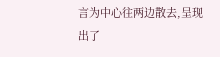言为中心往两边散去,呈现出了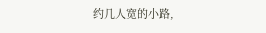约几人宽的小路,